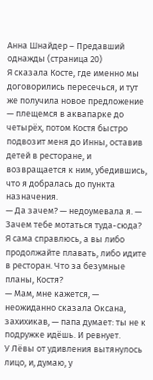Анна Шнайдер – Предавший однажды (страница 20)
Я сказала Косте, где именно мы договорились пересечься, и тут же получила новое предложение — плещемся в аквапарке до четырёх, потом Костя быстро подвозит меня до Инны, оставив детей в ресторане, и возвращается к ним, убедившись, что я добралась до пункта назначения.
— Да зачем? — недоумевала я. — Зачем тебе мотаться туда-сюда? Я сама справлюсь, а вы либо продолжайте плавать, либо идите в ресторан. Что за безумные планы, Костя?
— Мам, мне кажется, — неожиданно сказала Оксана, захихикав, — папа думает: ты не к подружке идёшь. И ревнует.
У Лёвы от удивления вытянулось лицо, и, думаю, у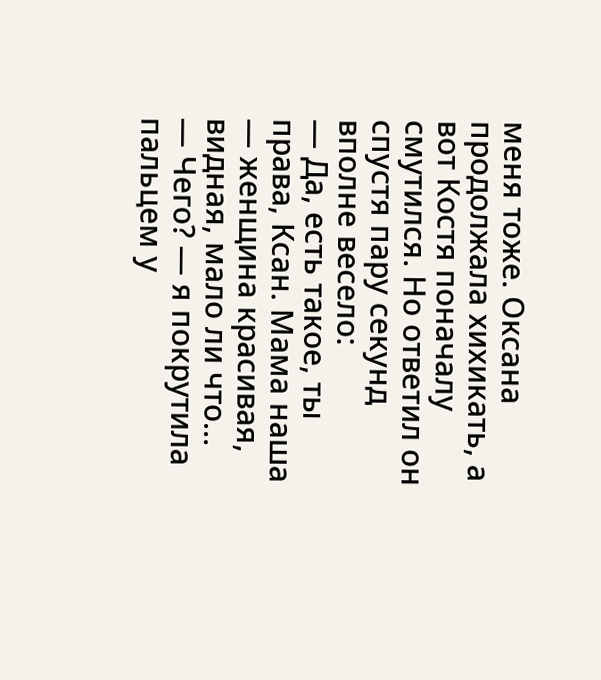меня тоже. Оксана продолжала хихикать, а вот Костя поначалу смутился. Но ответил он спустя пару секунд вполне весело:
— Да, есть такое, ты права, Ксан. Мама наша — женщина красивая, видная, мало ли что…
— Чего? — я покрутила пальцем у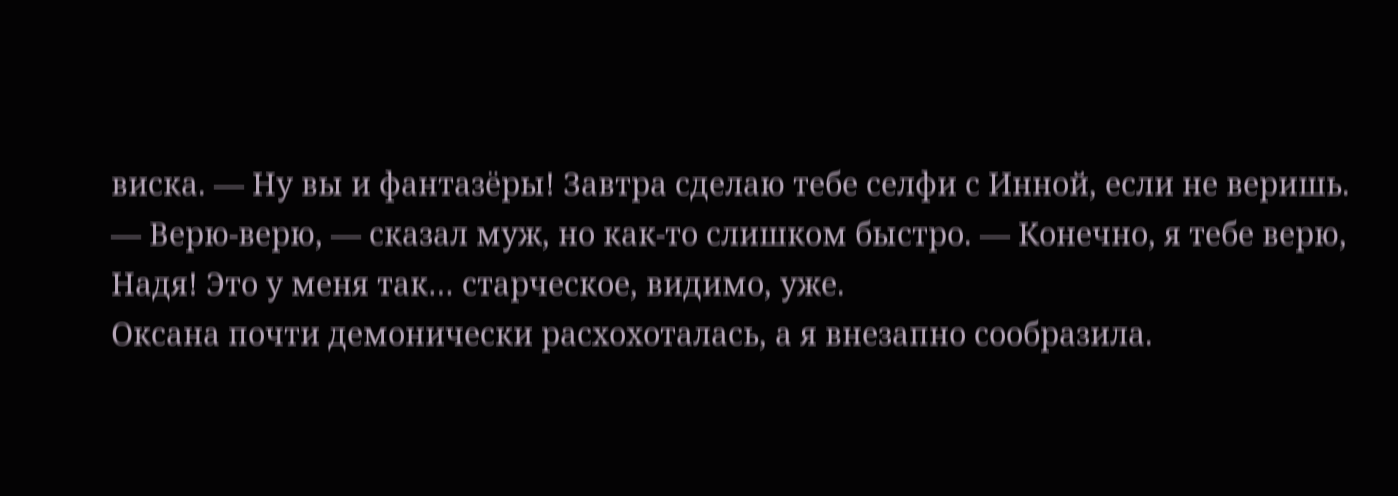виска. — Ну вы и фантазёры! Завтра сделаю тебе селфи с Инной, если не веришь.
— Верю-верю, — сказал муж, но как-то слишком быстро. — Конечно, я тебе верю, Надя! Это у меня так… старческое, видимо, уже.
Оксана почти демонически расхохоталась, а я внезапно сообразила.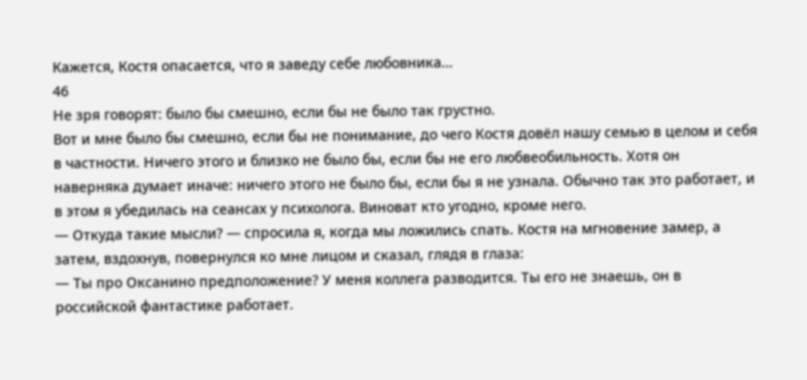Кажется, Костя опасается, что я заведу себе любовника…
46
Не зря говорят: было бы смешно, если бы не было так грустно.
Вот и мне было бы смешно, если бы не понимание, до чего Костя довёл нашу семью в целом и себя в частности. Ничего этого и близко не было бы, если бы не его любвеобильность. Хотя он наверняка думает иначе: ничего этого не было бы, если бы я не узнала. Обычно так это работает, и в этом я убедилась на сеансах у психолога. Виноват кто угодно, кроме него.
— Откуда такие мысли? — спросила я, когда мы ложились спать. Костя на мгновение замер, а затем, вздохнув, повернулся ко мне лицом и сказал, глядя в глаза:
— Ты про Оксанино предположение? У меня коллега разводится. Ты его не знаешь, он в российской фантастике работает.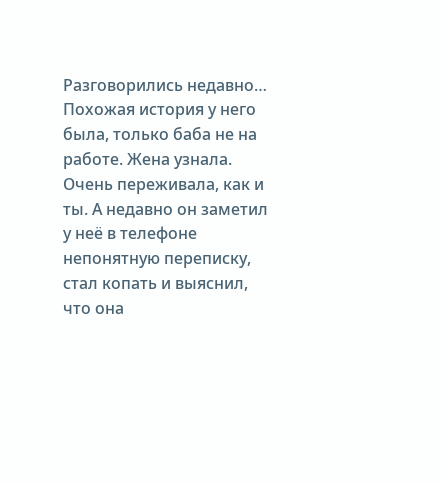Разговорились недавно… Похожая история у него была, только баба не на работе. Жена узнала. Очень переживала, как и ты. А недавно он заметил у неё в телефоне непонятную переписку, стал копать и выяснил, что она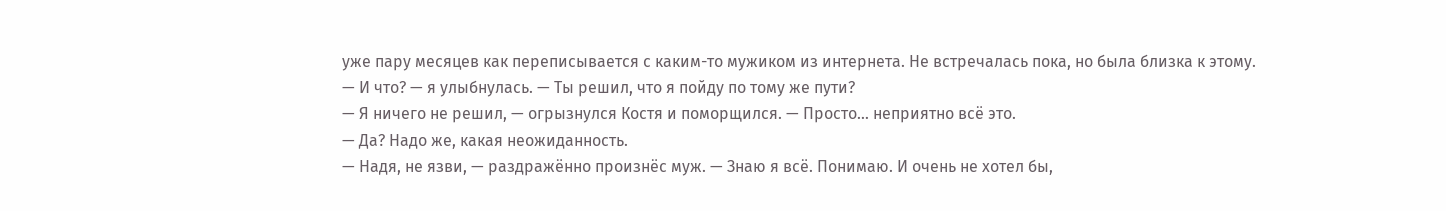уже пару месяцев как переписывается с каким-то мужиком из интернета. Не встречалась пока, но была близка к этому.
— И что? — я улыбнулась. — Ты решил, что я пойду по тому же пути?
— Я ничего не решил, — огрызнулся Костя и поморщился. — Просто… неприятно всё это.
— Да? Надо же, какая неожиданность.
— Надя, не язви, — раздражённо произнёс муж. — Знаю я всё. Понимаю. И очень не хотел бы,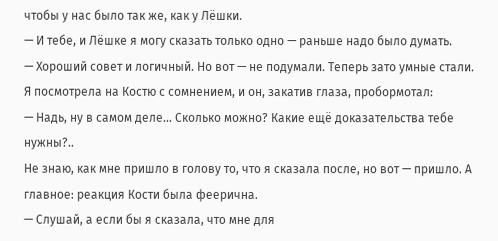чтобы у нас было так же, как у Лёшки.
— И тебе, и Лёшке я могу сказать только одно — раньше надо было думать.
— Хороший совет и логичный. Но вот — не подумали. Теперь зато умные стали.
Я посмотрела на Костю с сомнением, и он, закатив глаза, пробормотал:
— Надь, ну в самом деле… Сколько можно? Какие ещё доказательства тебе нужны?..
Не знаю, как мне пришло в голову то, что я сказала после, но вот — пришло. А главное: реакция Кости была феерична.
— Слушай, а если бы я сказала, что мне для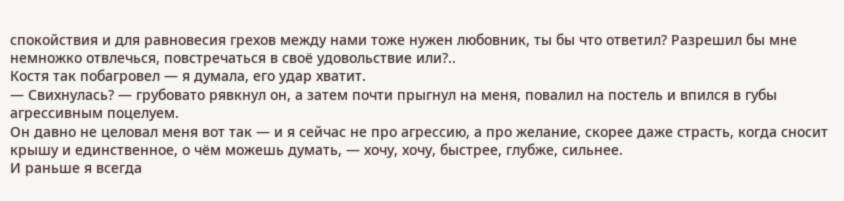спокойствия и для равновесия грехов между нами тоже нужен любовник, ты бы что ответил? Разрешил бы мне немножко отвлечься, повстречаться в своё удовольствие или?..
Костя так побагровел — я думала, его удар хватит.
— Свихнулась? — грубовато рявкнул он, а затем почти прыгнул на меня, повалил на постель и впился в губы агрессивным поцелуем.
Он давно не целовал меня вот так — и я сейчас не про агрессию, а про желание, скорее даже страсть, когда сносит крышу и единственное, о чём можешь думать, — хочу, хочу, быстрее, глубже, сильнее.
И раньше я всегда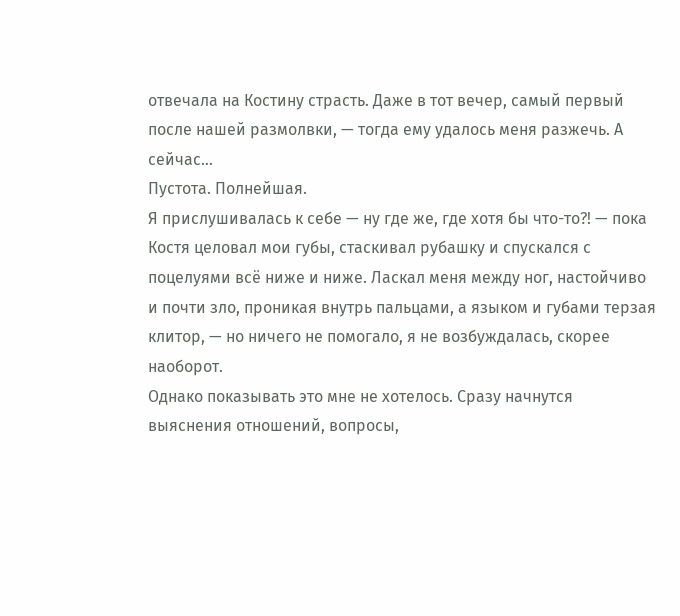отвечала на Костину страсть. Даже в тот вечер, самый первый после нашей размолвки, — тогда ему удалось меня разжечь. А сейчас…
Пустота. Полнейшая.
Я прислушивалась к себе — ну где же, где хотя бы что-то?! — пока Костя целовал мои губы, стаскивал рубашку и спускался с поцелуями всё ниже и ниже. Ласкал меня между ног, настойчиво и почти зло, проникая внутрь пальцами, а языком и губами терзая клитор, — но ничего не помогало, я не возбуждалась, скорее наоборот.
Однако показывать это мне не хотелось. Сразу начнутся выяснения отношений, вопросы,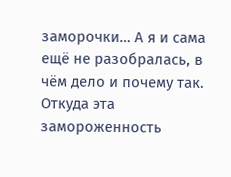заморочки… А я и сама ещё не разобралась, в чём дело и почему так. Откуда эта замороженность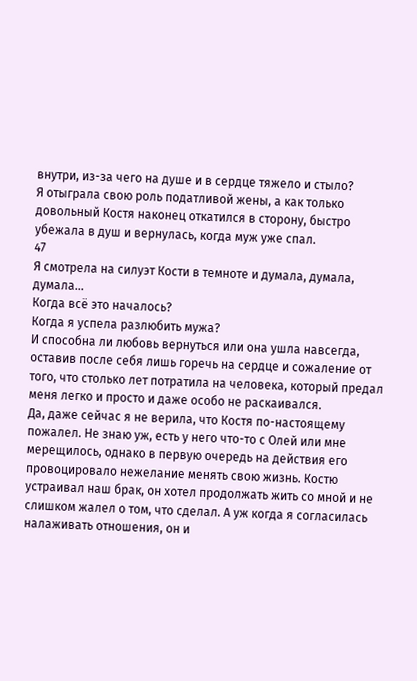внутри, из-за чего на душе и в сердце тяжело и стыло?
Я отыграла свою роль податливой жены, а как только довольный Костя наконец откатился в сторону, быстро убежала в душ и вернулась, когда муж уже спал.
47
Я смотрела на силуэт Кости в темноте и думала, думала, думала…
Когда всё это началось?
Когда я успела разлюбить мужа?
И способна ли любовь вернуться или она ушла навсегда, оставив после себя лишь горечь на сердце и сожаление от того, что столько лет потратила на человека, который предал меня легко и просто и даже особо не раскаивался.
Да, даже сейчас я не верила, что Костя по-настоящему пожалел. Не знаю уж, есть у него что-то с Олей или мне мерещилось, однако в первую очередь на действия его провоцировало нежелание менять свою жизнь. Костю устраивал наш брак, он хотел продолжать жить со мной и не слишком жалел о том, что сделал. А уж когда я согласилась налаживать отношения, он и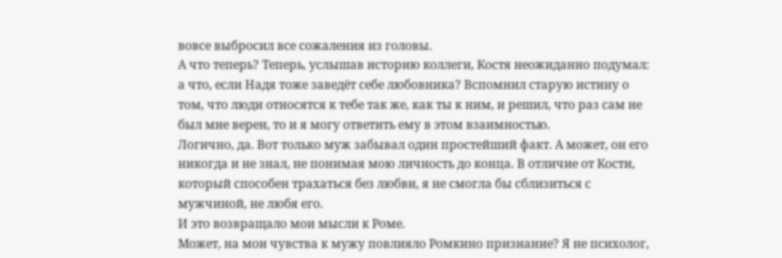вовсе выбросил все сожаления из головы.
А что теперь? Теперь, услышав историю коллеги, Костя неожиданно подумал: а что, если Надя тоже заведёт себе любовника? Вспомнил старую истину о том, что люди относятся к тебе так же, как ты к ним, и решил, что раз сам не был мне верен, то и я могу ответить ему в этом взаимностью.
Логично, да. Вот только муж забывал один простейший факт. А может, он его никогда и не знал, не понимая мою личность до конца. В отличие от Кости, который способен трахаться без любви, я не смогла бы сблизиться с мужчиной, не любя его.
И это возвращало мои мысли к Роме.
Может, на мои чувства к мужу повлияло Ромкино признание? Я не психолог,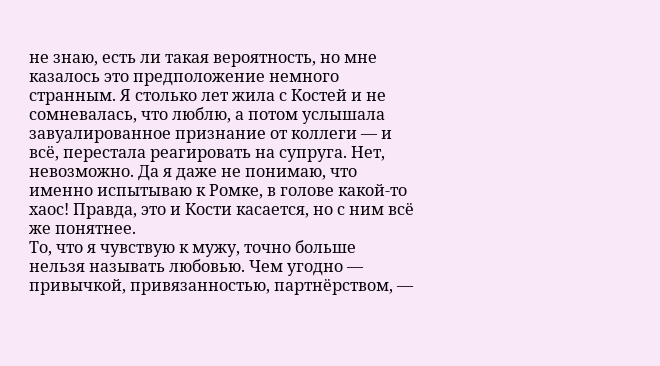не знаю, есть ли такая вероятность, но мне казалось это предположение немного странным. Я столько лет жила с Костей и не сомневалась, что люблю, а потом услышала завуалированное признание от коллеги — и всё, перестала реагировать на супруга. Нет, невозможно. Да я даже не понимаю, что именно испытываю к Ромке, в голове какой-то хаос! Правда, это и Кости касается, но с ним всё же понятнее.
То, что я чувствую к мужу, точно больше нельзя называть любовью. Чем угодно — привычкой, привязанностью, партнёрством, —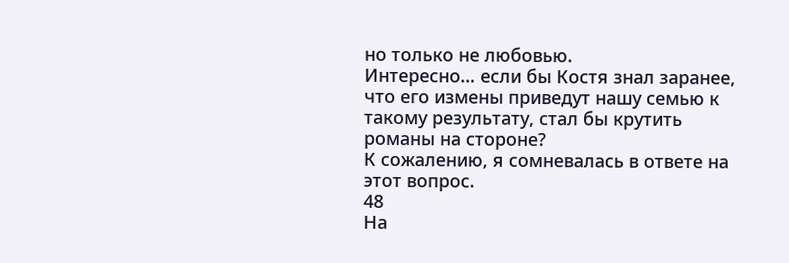но только не любовью.
Интересно… если бы Костя знал заранее, что его измены приведут нашу семью к такому результату, стал бы крутить романы на стороне?
К сожалению, я сомневалась в ответе на этот вопрос.
48
На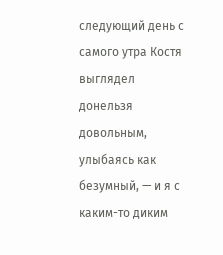следующий день с самого утра Костя выглядел донельзя довольным, улыбаясь как безумный, — и я с каким-то диким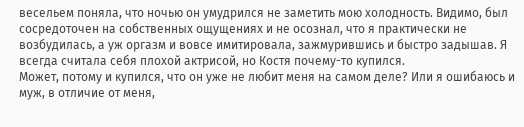весельем поняла, что ночью он умудрился не заметить мою холодность. Видимо, был сосредоточен на собственных ощущениях и не осознал, что я практически не возбудилась, а уж оргазм и вовсе имитировала, зажмурившись и быстро задышав. Я всегда считала себя плохой актрисой, но Костя почему-то купился.
Может, потому и купился, что он уже не любит меня на самом деле? Или я ошибаюсь и муж, в отличие от меня,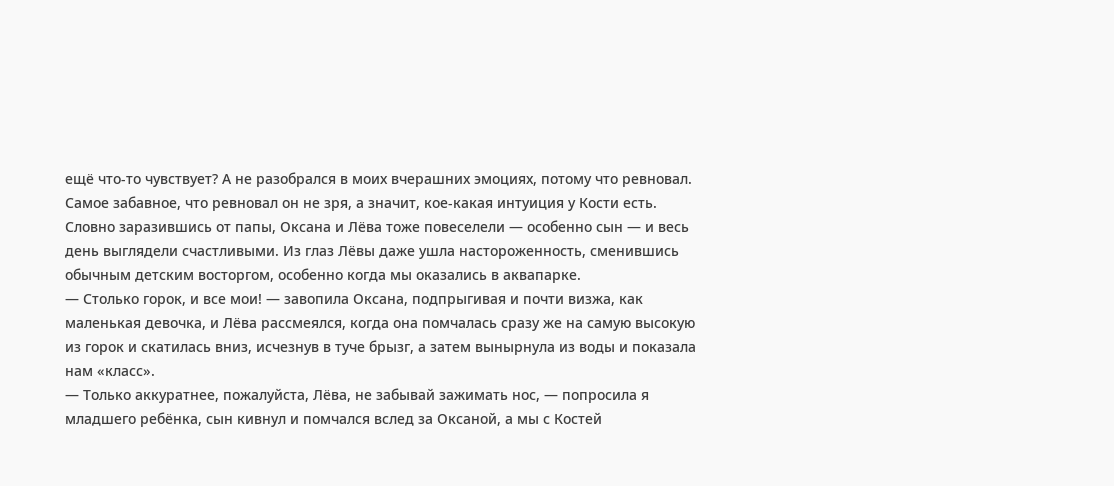ещё что-то чувствует? А не разобрался в моих вчерашних эмоциях, потому что ревновал.
Самое забавное, что ревновал он не зря, а значит, кое-какая интуиция у Кости есть.
Словно заразившись от папы, Оксана и Лёва тоже повеселели — особенно сын — и весь день выглядели счастливыми. Из глаз Лёвы даже ушла настороженность, сменившись обычным детским восторгом, особенно когда мы оказались в аквапарке.
— Столько горок, и все мои! — завопила Оксана, подпрыгивая и почти визжа, как маленькая девочка, и Лёва рассмеялся, когда она помчалась сразу же на самую высокую из горок и скатилась вниз, исчезнув в туче брызг, а затем вынырнула из воды и показала нам «класс».
— Только аккуратнее, пожалуйста, Лёва, не забывай зажимать нос, — попросила я младшего ребёнка, сын кивнул и помчался вслед за Оксаной, а мы с Костей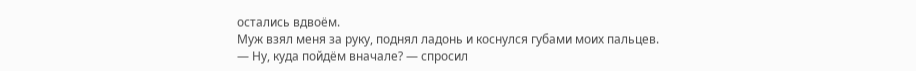остались вдвоём.
Муж взял меня за руку, поднял ладонь и коснулся губами моих пальцев.
— Ну, куда пойдём вначале? — спросил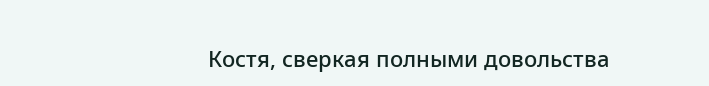Костя, сверкая полными довольства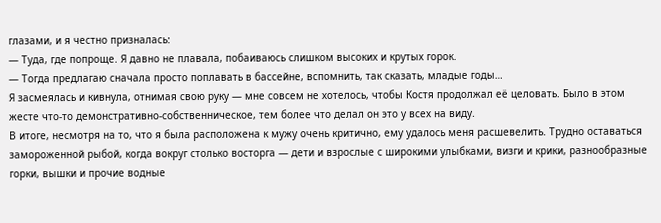глазами, и я честно призналась:
— Туда, где попроще. Я давно не плавала, побаиваюсь слишком высоких и крутых горок.
— Тогда предлагаю сначала просто поплавать в бассейне, вспомнить, так сказать, младые годы…
Я засмеялась и кивнула, отнимая свою руку — мне совсем не хотелось, чтобы Костя продолжал её целовать. Было в этом жесте что-то демонстративно-собственническое, тем более что делал он это у всех на виду.
В итоге, несмотря на то, что я была расположена к мужу очень критично, ему удалось меня расшевелить. Трудно оставаться замороженной рыбой, когда вокруг столько восторга — дети и взрослые с широкими улыбками, визги и крики, разнообразные горки, вышки и прочие водные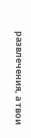развлечения, а твои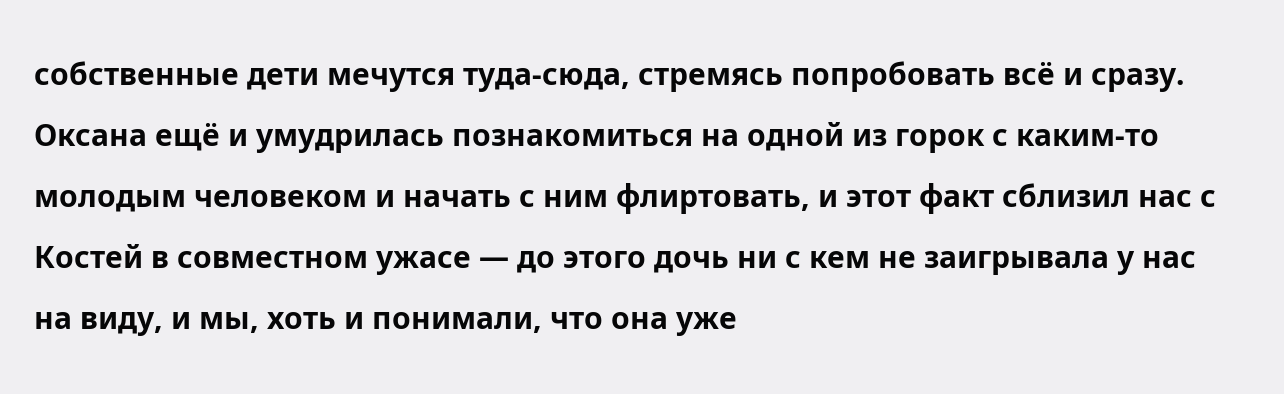собственные дети мечутся туда-сюда, стремясь попробовать всё и сразу.
Оксана ещё и умудрилась познакомиться на одной из горок с каким-то молодым человеком и начать с ним флиртовать, и этот факт сблизил нас с Костей в совместном ужасе — до этого дочь ни с кем не заигрывала у нас на виду, и мы, хоть и понимали, что она уже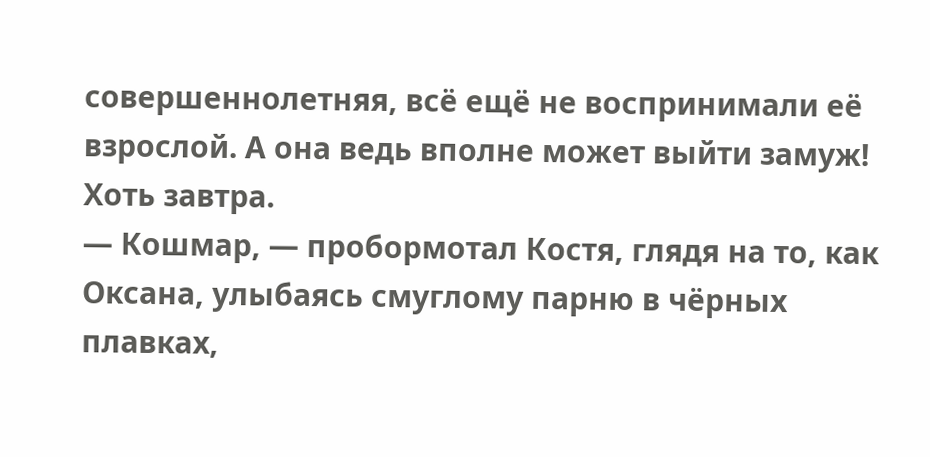совершеннолетняя, всё ещё не воспринимали её взрослой. А она ведь вполне может выйти замуж! Хоть завтра.
— Кошмар, — пробормотал Костя, глядя на то, как Оксана, улыбаясь смуглому парню в чёрных плавках,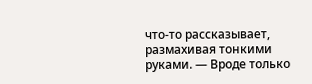что-то рассказывает, размахивая тонкими руками. — Вроде только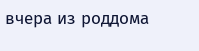вчера из роддома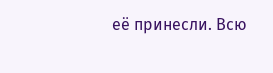её принесли. Всю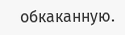обкаканную.